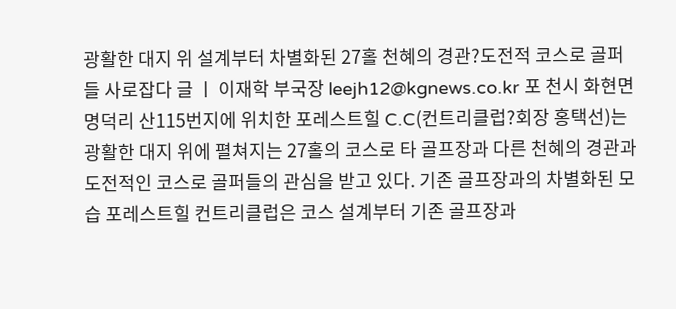광활한 대지 위 설계부터 차별화된 27홀 천혜의 경관?도전적 코스로 골퍼들 사로잡다 글 ㅣ 이재학 부국장 leejh12@kgnews.co.kr 포 천시 화현면 명덕리 산115번지에 위치한 포레스트힐 C.C(컨트리클럽?회장 홍택선)는 광활한 대지 위에 펼쳐지는 27홀의 코스로 타 골프장과 다른 천혜의 경관과 도전적인 코스로 골퍼들의 관심을 받고 있다. 기존 골프장과의 차별화된 모습 포레스트힐 컨트리클럽은 코스 설계부터 기존 골프장과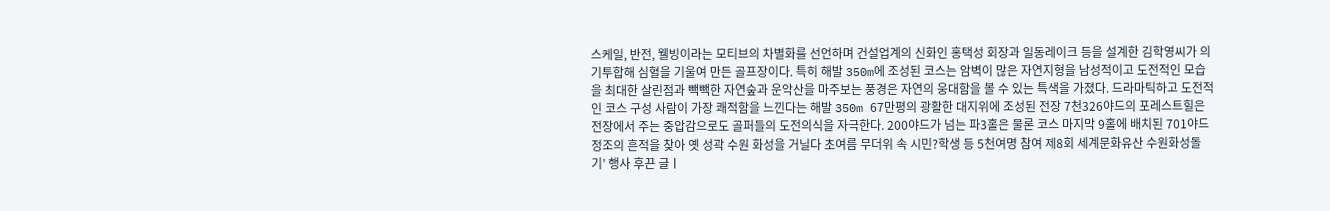스케일, 반전, 웰빙이라는 모티브의 차별화를 선언하며 건설업계의 신화인 홍택성 회장과 일동레이크 등을 설계한 김학영씨가 의기투합해 심혈을 기울여 만든 골프장이다. 특히 해발 350m에 조성된 코스는 암벽이 많은 자연지형을 남성적이고 도전적인 모습을 최대한 살린점과 빽빽한 자연숲과 운악산을 마주보는 풍경은 자연의 웅대함을 볼 수 있는 특색을 가졌다. 드라마틱하고 도전적인 코스 구성 사람이 가장 쾌적함을 느낀다는 해발 350m 67만평의 광활한 대지위에 조성된 전장 7천326야드의 포레스트힐은 전장에서 주는 중압감으로도 골퍼들의 도전의식을 자극한다. 200야드가 넘는 파3홀은 물론 코스 마지막 9홀에 배치된 701야드
정조의 흔적을 찾아 옛 성곽 수원 화성을 거닐다 초여름 무더위 속 시민?학생 등 5천여명 참여 제8회 세계문화유산 수원화성돌기’ 행사 후끈 글ㅣ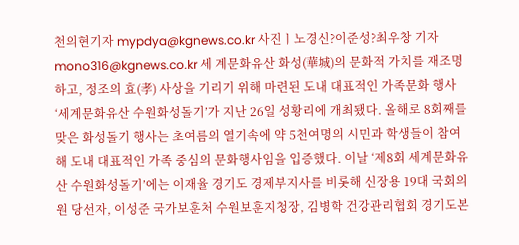천의현기자 mypdya@kgnews.co.kr 사진ㅣ노경신?이준성?최우창 기자 mono316@kgnews.co.kr 세 계문화유산 화성(華城)의 문화적 가치를 재조명하고, 정조의 효(孝) 사상을 기리기 위해 마련된 도내 대표적인 가족문화 행사 ‘세계문화유산 수원화성돌기’가 지난 26일 성황리에 개최됐다. 올해로 8회째를 맞은 화성돌기 행사는 초여름의 열기속에 약 5천여명의 시민과 학생들이 참여해 도내 대표적인 가족 중심의 문화행사임을 입증했다. 이날 ‘제8회 세계문화유산 수원화성돌기’에는 이재율 경기도 경제부지사를 비롯해 신장용 19대 국회의원 당선자, 이성준 국가보훈처 수원보훈지청장, 김병학 건강관리협회 경기도본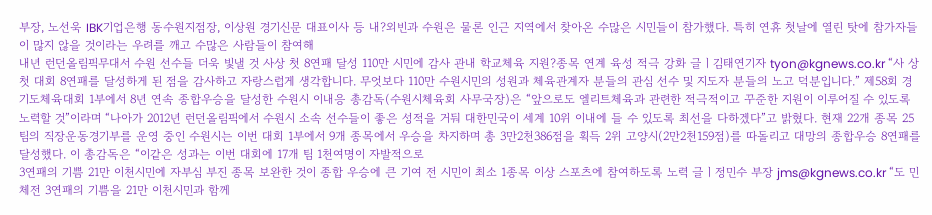부장, 노선욱 IBK기업은행 동수원지점장, 이상원 경기신문 대표이사 등 내?외빈과 수원은 물론 인근 지역에서 찾아온 수많은 시민들이 참가했다. 특히 연휴 첫날에 열린 탓에 참가자들이 많지 않을 것이라는 우려를 깨고 수많은 사람들이 참여해
내년 런던올림픽무대서 수원 선수들 더욱 빛낼 것 사상 첫 8연패 달성 110만 시민에 감사 관내 학교체육 지원?종목 연계 육성 적극 강화 글ㅣ김태연기자 tyon@kgnews.co.kr “사 상 첫 대회 8연패를 달성하게 된 점을 감사하고 자랑스럽게 생각합니다. 무엇보다 110만 수원시민의 성원과 체육관계자 분들의 관심 선수 및 지도자 분들의 노고 덕분입니다.” 제58회 경기도체육대회 1부에서 8년 연속 종합우승을 달성한 수원시 이내응 총감독(수원시체육회 사무국장)은 “앞으로도 엘리트체육과 관련한 적극적이고 꾸준한 지원이 이루어질 수 있도록 노력할 것”이라며 “나아가 2012년 런던올림픽에서 수원시 소속 선수들이 좋은 성적을 거둬 대한민국이 세계 10위 이내에 들 수 있도록 최선을 다하겠다”고 밝혔다. 현재 22개 종목 25팀의 직장운동경기부를 운영 중인 수원시는 이번 대회 1부에서 9개 종목에서 우승을 차지하며 총 3만2천386점을 획득 2위 고양시(2만2천159점)를 따돌리고 대망의 종합우승 8연패를 달성했다. 이 총감독은 “이같은 성과는 이번 대회에 17개 팀 1천여명이 자발적으로
3연패의 기쁨 21만 이천시민에 자부심 부진 종목 보완한 것이 종합 우승에 큰 기여 전 시민이 최소 1종목 이상 스포츠에 참여하도록 노력 글ㅣ정민수 부장 jms@kgnews.co.kr “도 민체전 3연패의 기쁨을 21만 이천시민과 함께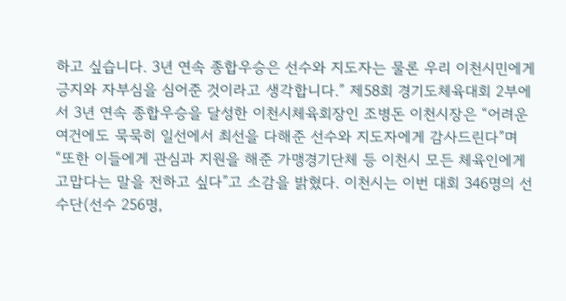하고 싶습니다. 3년 연속 종합우승은 선수와 지도자는 물론 우리 이천시민에게 긍지와 자부심을 심어준 것이라고 생각합니다.” 제58회 경기도체육대회 2부에서 3년 연속 종합우승을 달성한 이천시체육회장인 조병돈 이천시장은 “어려운 여건에도 묵묵히 일선에서 최선을 다해준 선수와 지도자에게 감사드린다”며 “또한 이들에게 관심과 지원을 해준 가맹경기단체 등 이천시 모든 체육인에게 고맙다는 말을 전하고 싶다”고 소감을 밝혔다. 이천시는 이번 대회 346명의 선수단(선수 256명,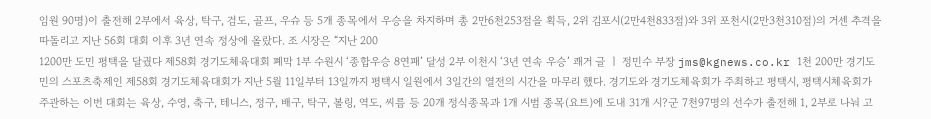임원 90명)이 출전해 2부에서 육상, 탁구, 검도, 골프, 우슈 등 5개 종목에서 우승을 차지하며 총 2만6천253점을 획득, 2위 김포시(2만4천833점)와 3위 포천시(2만3천310점)의 거센 추격을 따돌리고 지난 56회 대회 이후 3년 연속 정상에 올랐다. 조 시장은 “지난 200
1200만 도민 평택을 달궜다 제58회 경기도체육대회 폐막 1부 수원시 ‘종합우승 8연패’ 달성 2부 이천시 ‘3년 연속 우승’ 쾌거 글 ㅣ 정민수 부장 jms@kgnews.co.kr 1천 200만 경기도민의 스포츠축제인 제58회 경기도체육대회가 지난 5월 11일부터 13일까지 평택시 일원에서 3일간의 열전의 시간을 마무리 했다. 경기도와 경기도체육회가 주최하고 평택시, 평택시체육회가 주관하는 이번 대회는 육상, 수영, 축구, 테니스, 정구, 배구, 탁구, 볼링, 역도, 씨름 등 20개 정식종목과 1개 시범 종목(요트)에 도내 31개 시?군 7천97명의 선수가 출전해 1, 2부로 나눠 고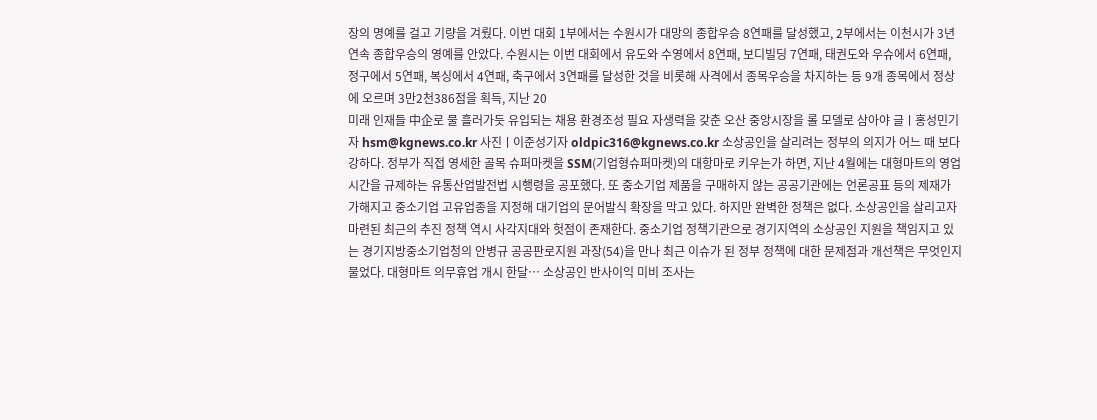장의 명예를 걸고 기량을 겨뤘다. 이번 대회 1부에서는 수원시가 대망의 종합우승 8연패를 달성했고, 2부에서는 이천시가 3년 연속 종합우승의 영예를 안았다. 수원시는 이번 대회에서 유도와 수영에서 8연패, 보디빌딩 7연패, 태권도와 우슈에서 6연패, 정구에서 5연패, 복싱에서 4연패, 축구에서 3연패를 달성한 것을 비롯해 사격에서 종목우승을 차지하는 등 9개 종목에서 정상에 오르며 3만2천386점을 획득, 지난 20
미래 인재들 中企로 물 흘러가듯 유입되는 채용 환경조성 필요 자생력을 갖춘 오산 중앙시장을 롤 모델로 삼아야 글ㅣ홍성민기자 hsm@kgnews.co.kr 사진ㅣ이준성기자 oldpic316@kgnews.co.kr 소상공인을 살리려는 정부의 의지가 어느 때 보다 강하다. 정부가 직접 영세한 골목 슈퍼마켓을 SSM(기업형슈퍼마켓)의 대항마로 키우는가 하면, 지난 4월에는 대형마트의 영업시간을 규제하는 유통산업발전법 시행령을 공포했다. 또 중소기업 제품을 구매하지 않는 공공기관에는 언론공표 등의 제재가 가해지고 중소기업 고유업종을 지정해 대기업의 문어발식 확장을 막고 있다. 하지만 완벽한 정책은 없다. 소상공인을 살리고자 마련된 최근의 추진 정책 역시 사각지대와 헛점이 존재한다. 중소기업 정책기관으로 경기지역의 소상공인 지원을 책임지고 있는 경기지방중소기업청의 안병규 공공판로지원 과장(54)을 만나 최근 이슈가 된 정부 정책에 대한 문제점과 개선책은 무엇인지 물었다. 대형마트 의무휴업 개시 한달… 소상공인 반사이익 미비 조사는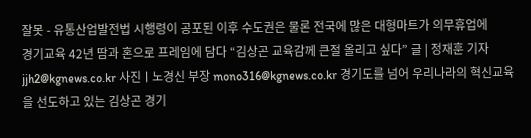잘못 - 유통산업발전법 시행령이 공포된 이후 수도권은 물론 전국에 많은 대형마트가 의무휴업에
경기교육 42년 땀과 혼으로 프레임에 담다 “김상곤 교육감께 큰절 올리고 싶다” 글 | 정재훈 기자 jjh2@kgnews.co.kr 사진ㅣ노경신 부장 mono316@kgnews.co.kr 경기도를 넘어 우리나라의 혁신교육을 선도하고 있는 김상곤 경기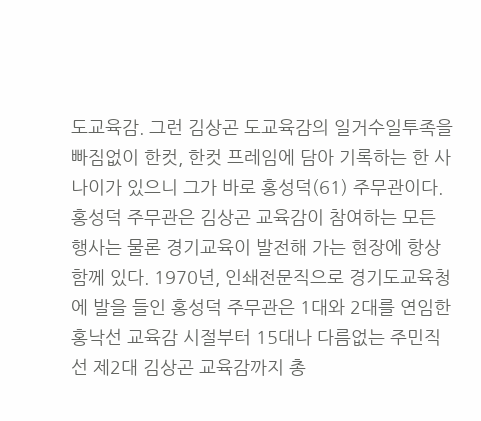도교육감. 그런 김상곤 도교육감의 일거수일투족을 빠짐없이 한컷, 한컷 프레임에 담아 기록하는 한 사나이가 있으니 그가 바로 홍성덕(61) 주무관이다.홍성덕 주무관은 김상곤 교육감이 참여하는 모든 행사는 물론 경기교육이 발전해 가는 현장에 항상 함께 있다. 1970년, 인쇄전문직으로 경기도교육청에 발을 들인 홍성덕 주무관은 1대와 2대를 연임한 홍낙선 교육감 시절부터 15대나 다름없는 주민직선 제2대 김상곤 교육감까지 총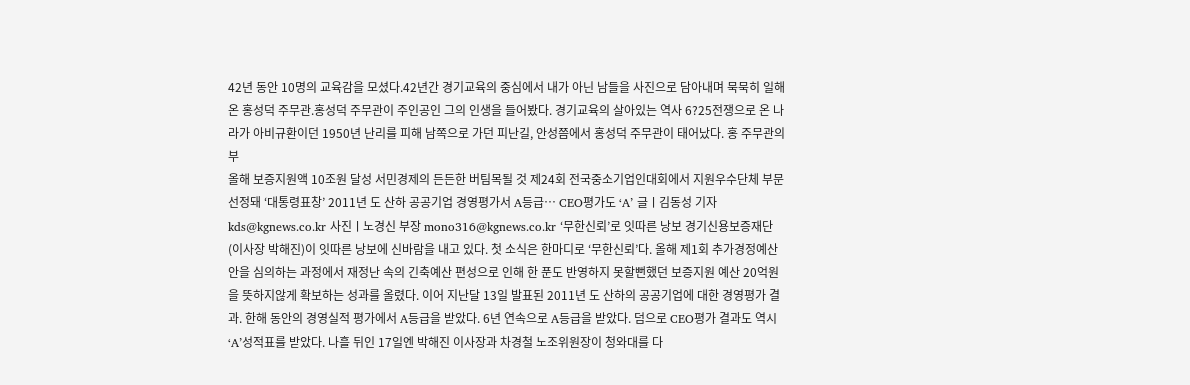42년 동안 10명의 교육감을 모셨다.42년간 경기교육의 중심에서 내가 아닌 남들을 사진으로 담아내며 묵묵히 일해 온 홍성덕 주무관.홍성덕 주무관이 주인공인 그의 인생을 들어봤다. 경기교육의 살아있는 역사 6?25전쟁으로 온 나라가 아비규환이던 1950년 난리를 피해 남쪽으로 가던 피난길, 안성쯤에서 홍성덕 주무관이 태어났다. 홍 주무관의 부
올해 보증지원액 10조원 달성 서민경제의 든든한 버팀목될 것 제24회 전국중소기업인대회에서 지원우수단체 부문 선정돼 ‘대통령표창’ 2011년 도 산하 공공기업 경영평가서 A등급… CEO평가도 ‘A’ 글ㅣ김동성 기자 kds@kgnews.co.kr 사진ㅣ노경신 부장 mono316@kgnews.co.kr ‘무한신뢰’로 잇따른 낭보 경기신용보증재단(이사장 박해진)이 잇따른 낭보에 신바람을 내고 있다. 첫 소식은 한마디로 ‘무한신뢰’다. 올해 제1회 추가경정예산안을 심의하는 과정에서 재정난 속의 긴축예산 편성으로 인해 한 푼도 반영하지 못할뻔했던 보증지원 예산 20억원을 뜻하지않게 확보하는 성과를 올렸다. 이어 지난달 13일 발표된 2011년 도 산하의 공공기업에 대한 경영평가 결과. 한해 동안의 경영실적 평가에서 A등급을 받았다. 6년 연속으로 A등급을 받았다. 덤으로 CEO평가 결과도 역시 ‘A’성적표를 받았다. 나흘 뒤인 17일엔 박해진 이사장과 차경철 노조위원장이 청와대를 다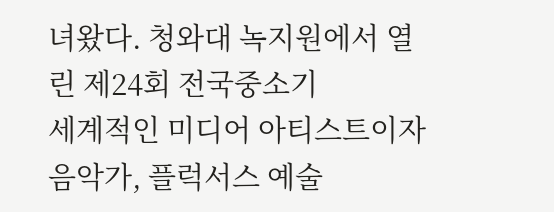녀왔다. 청와대 녹지원에서 열린 제24회 전국중소기
세계적인 미디어 아티스트이자 음악가, 플럭서스 예술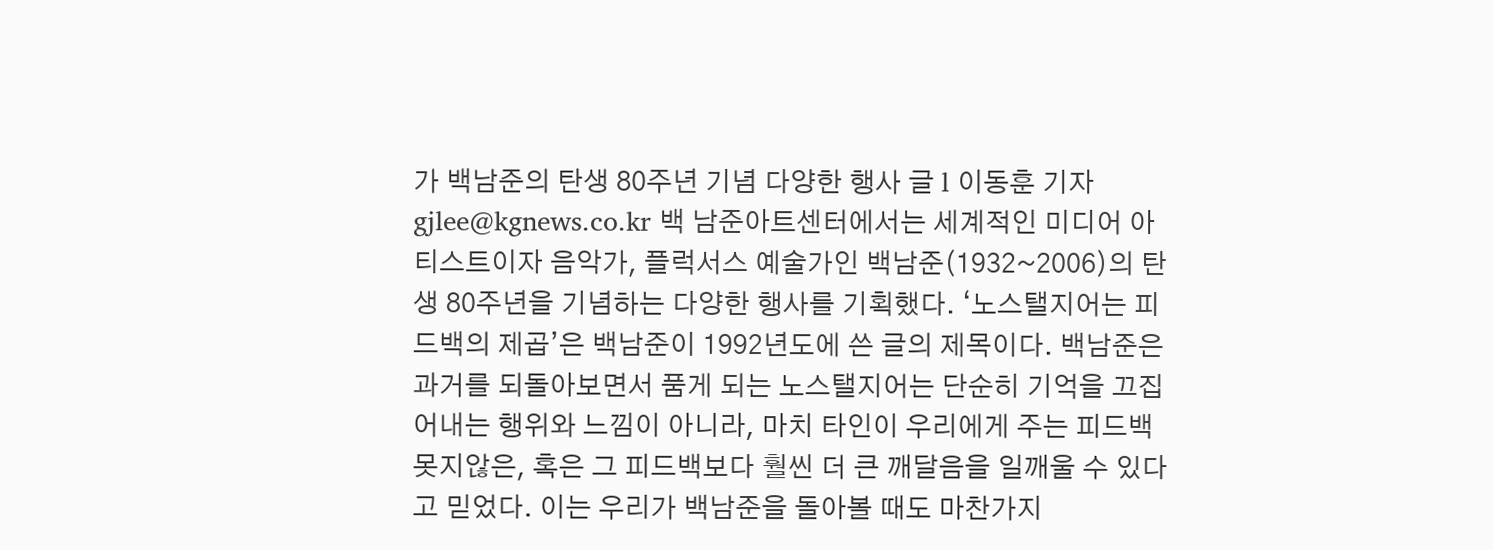가 백남준의 탄생 80주년 기념 다양한 행사 글 l 이동훈 기자 gjlee@kgnews.co.kr 백 남준아트센터에서는 세계적인 미디어 아티스트이자 음악가, 플럭서스 예술가인 백남준(1932~2006)의 탄생 80주년을 기념하는 다양한 행사를 기획했다. ‘노스탤지어는 피드백의 제곱’은 백남준이 1992년도에 쓴 글의 제목이다. 백남준은 과거를 되돌아보면서 품게 되는 노스탤지어는 단순히 기억을 끄집어내는 행위와 느낌이 아니라, 마치 타인이 우리에게 주는 피드백 못지않은, 혹은 그 피드백보다 훨씬 더 큰 깨달음을 일깨울 수 있다고 믿었다. 이는 우리가 백남준을 돌아볼 때도 마찬가지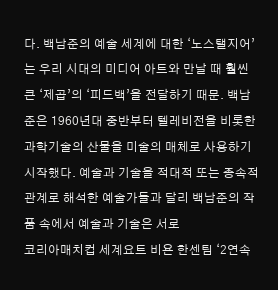다. 백남준의 예술 세계에 대한 ‘노스탤지어’는 우리 시대의 미디어 아트와 만날 때 훨씬 큰 ‘제곱’의 ‘피드백’을 전달하기 때문. 백남준은 1960년대 중반부터 텔레비전을 비롯한 과학기술의 산물을 미술의 매체로 사용하기 시작했다. 예술과 기술을 적대적 또는 종속적 관계로 해석한 예술가들과 달리 백남준의 작품 속에서 예술과 기술은 서로
코리아매치컵 세계요트 비욘 한센팀 ‘2연속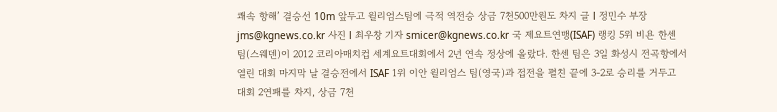쾌속 항해’ 결승선 10m 앞두고 윌리엄스팀에 극적 역전승 상금 7천500만원도 차지 글 l 정민수 부장 jms@kgnews.co.kr 사진 l 최우창 기자 smicer@kgnews.co.kr 국 제요트연맹(ISAF) 랭킹 5위 비욘 한센 팀(스웨덴)이 2012 코리아매치컵 세계요트대회에서 2년 연속 정상에 올랐다. 한센 팀은 3일 화성시 전곡항에서 열린 대회 마지막 날 결승전에서 ISAF 1위 이안 윌리엄스 팀(영국)과 접전을 펼친 끝에 3-2로 승리를 거두고 대회 2연패를 차지, 상금 7천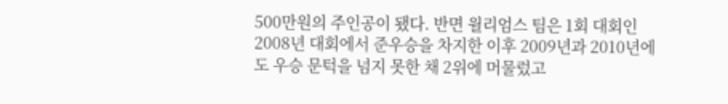500만원의 주인공이 됐다. 반면 윌리엄스 팀은 1회 대회인 2008년 대회에서 준우승을 차지한 이후 2009년과 2010년에도 우승 문턱을 넘지 못한 채 2위에 머물렀고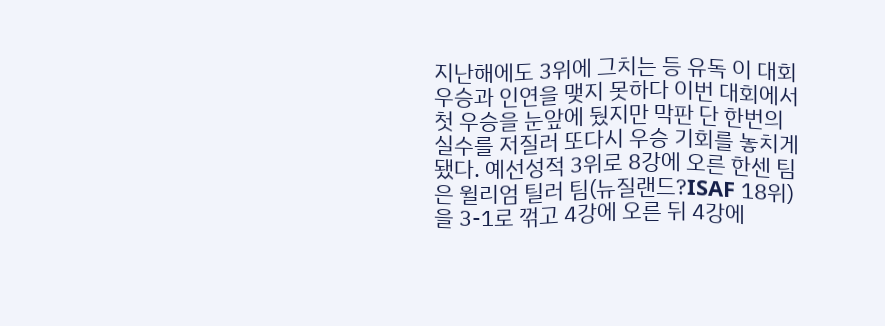지난해에도 3위에 그치는 등 유독 이 대회 우승과 인연을 맺지 못하다 이번 대회에서 첫 우승을 눈앞에 뒀지만 막판 단 한번의 실수를 저질러 또다시 우승 기회를 놓치게 됐다. 예선성적 3위로 8강에 오른 한센 팀은 윌리엄 틸러 팀(뉴질랜드?ISAF 18위)을 3-1로 꺾고 4강에 오른 뒤 4강에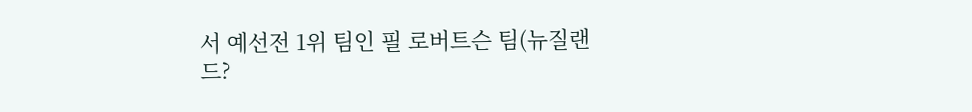서 예선전 1위 팀인 필 로버트슨 팀(뉴질랜드?